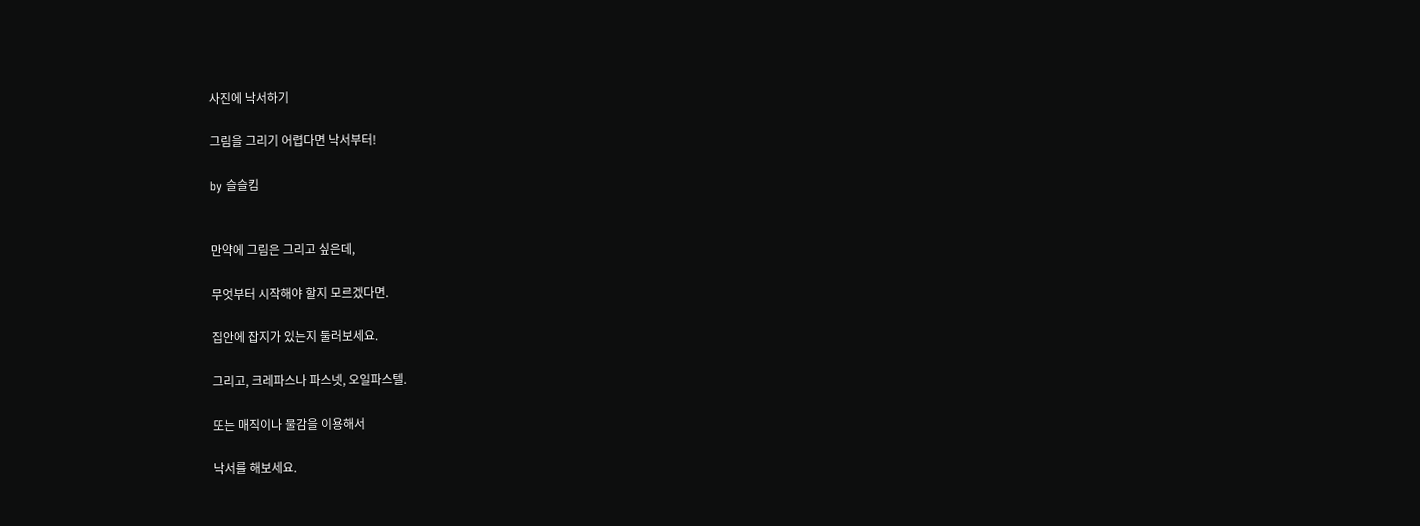사진에 낙서하기

그림을 그리기 어렵다면 낙서부터!

by 슬슬킴


만약에 그림은 그리고 싶은데,

무엇부터 시작해야 할지 모르겠다면.

집안에 잡지가 있는지 둘러보세요.

그리고, 크레파스나 파스넷, 오일파스텔.

또는 매직이나 물감을 이용해서

낙서를 해보세요.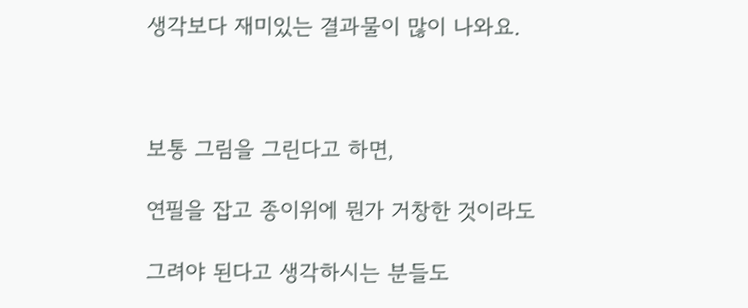생각보다 재미있는 결과물이 많이 나와요.



보통 그림을 그린다고 하면,

연필을 잡고 종이위에 뭔가 거창한 것이라도

그려야 된다고 생각하시는 분들도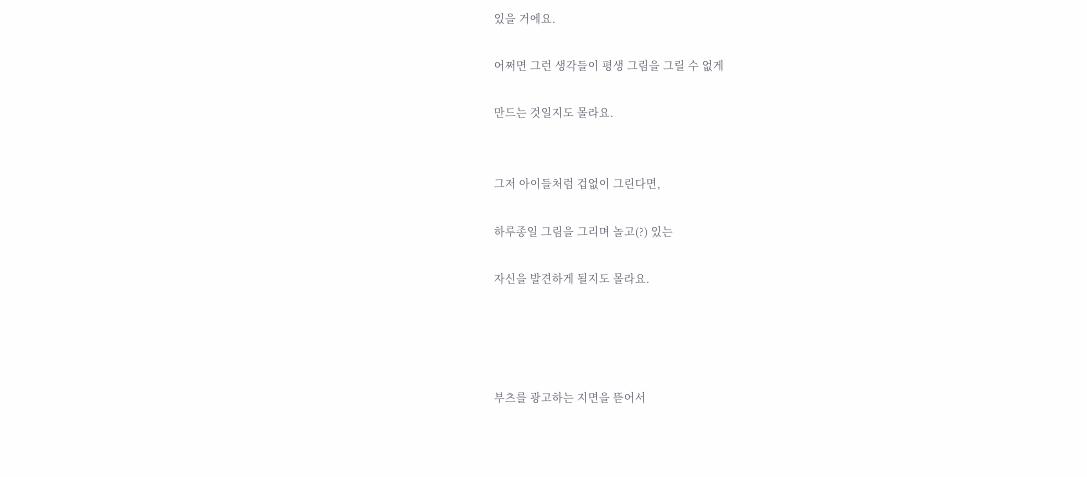있을 거에요.

어쩌면 그런 생각들이 평생 그림을 그릴 수 없게

만드는 것일지도 몰라요.


그저 아이들처럼 겁없이 그린다면,

하루종일 그림을 그리며 놀고(?) 있는

자신을 발견하게 될지도 몰라요.




부츠를 광고하는 지면을 뜯어서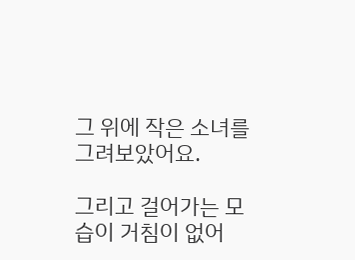그 위에 작은 소녀를 그려보았어요.

그리고 걸어가는 모습이 거침이 없어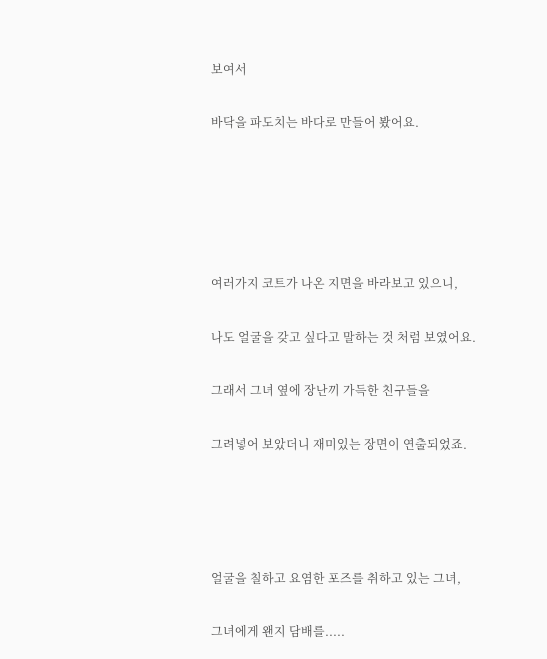보여서

바닥을 파도치는 바다로 만들어 봤어요.





여러가지 코트가 나온 지면을 바라보고 있으니,

나도 얼굴을 갖고 싶다고 말하는 것 처럼 보였어요.

그래서 그녀 옆에 장난끼 가득한 친구들을

그려넣어 보았더니 재미있는 장면이 연출되었죠.




얼굴을 칠하고 요염한 포즈를 취하고 있는 그녀,

그녀에게 왠지 담배를.....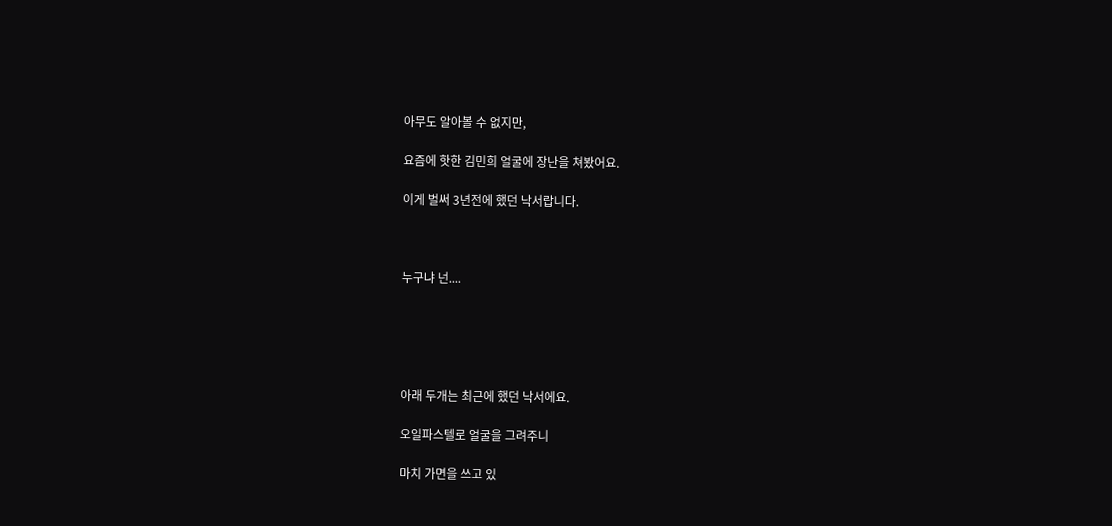아무도 알아볼 수 없지만,

요즘에 핫한 김민희 얼굴에 장난을 쳐봤어요.

이게 벌써 3년전에 했던 낙서랍니다.



누구냐 넌....





아래 두개는 최근에 했던 낙서에요.

오일파스텔로 얼굴을 그려주니

마치 가면을 쓰고 있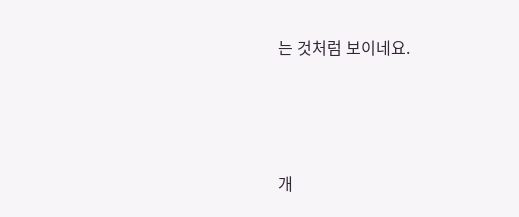는 것처럼 보이네요.





개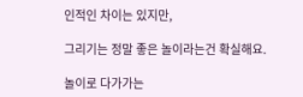인적인 차이는 있지만,

그리기는 정말 좋은 놀이라는건 확실해요.

놀이로 다가가는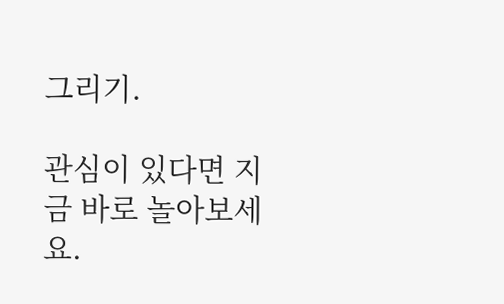그리기.

관심이 있다면 지금 바로 놀아보세요.